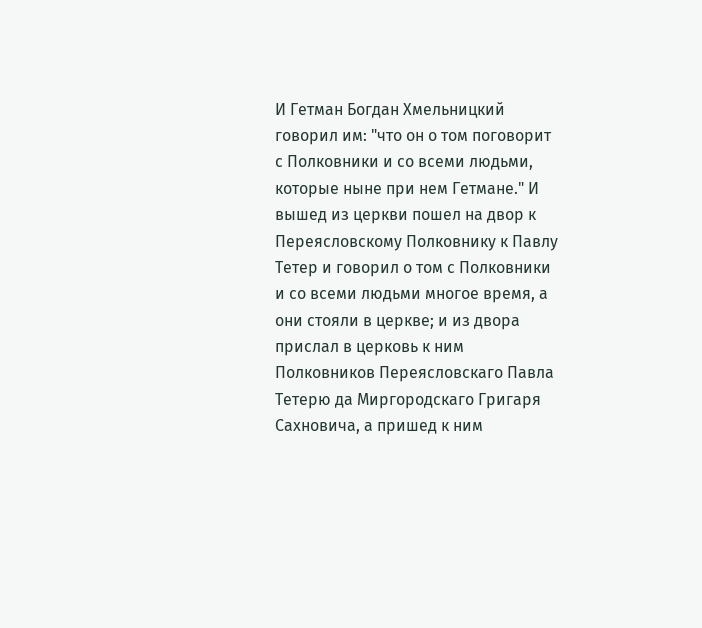И Гетман Богдан Хмельницкий говорил им: "что он о том поговорит с Полковники и со всеми людьми, которые ныне при нем Гетмане." И вышед из церкви пошел на двор к Переясловскому Полковнику к Павлу Тетер и говорил о том с Полковники и со всеми людьми многое время, а они стояли в церкве; и из двора прислал в церковь к ним Полковников Переясловскаго Павла Тетерю да Миргородскаго Григаря Сахновича, а пришед к ним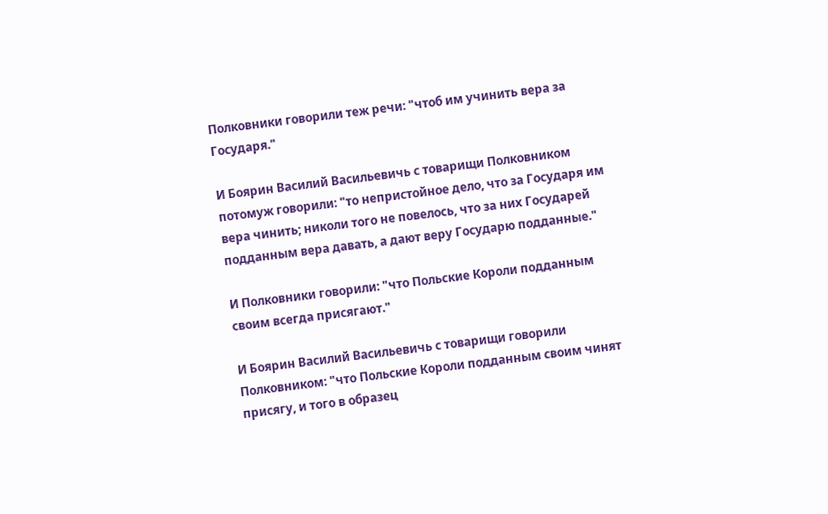Полковники говорили теж речи: "чтоб им учинить вера за Государя."

И Боярин Василий Васильевичь с товарищи Полковником потомуж говорили: "то непристойное дело, что за Государя им вера чинить; николи того не повелось, что за них Государей подданным вера давать, а дают веру Государю подданные."

И Полковники говорили: "что Польские Короли подданным своим всегда присягают."

И Боярин Василий Васильевичь с товарищи говорили Полковником: "что Польские Короли подданным своим чинят присягу, и того в образец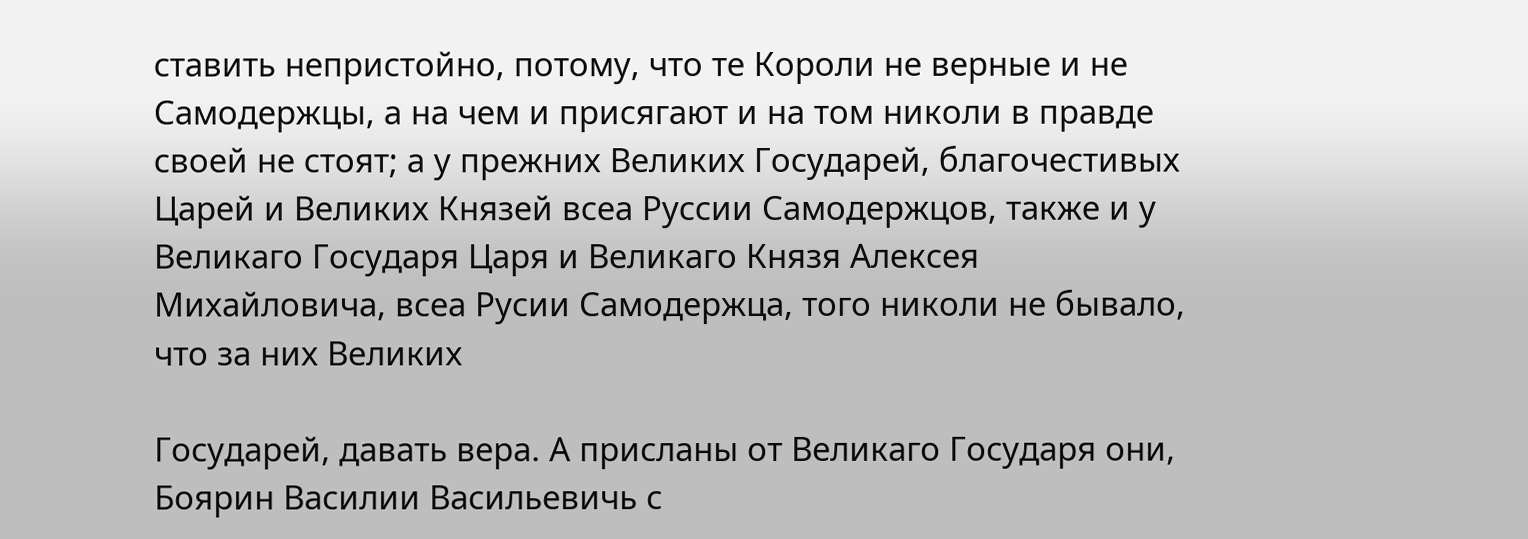ставить непристойно, потому, что те Короли не верные и не Самодержцы, а на чем и присягают и на том николи в правде своей не стоят; а у прежних Великих Государей, благочестивых Царей и Великих Князей всеа Руссии Самодержцов, также и у Великаго Государя Царя и Великаго Князя Алексея Михайловича, всеа Русии Самодержца, того николи не бывало, что за них Великиx

Государей, давать вера. А присланы от Великаго Государя они, Боярин Василии Васильевичь с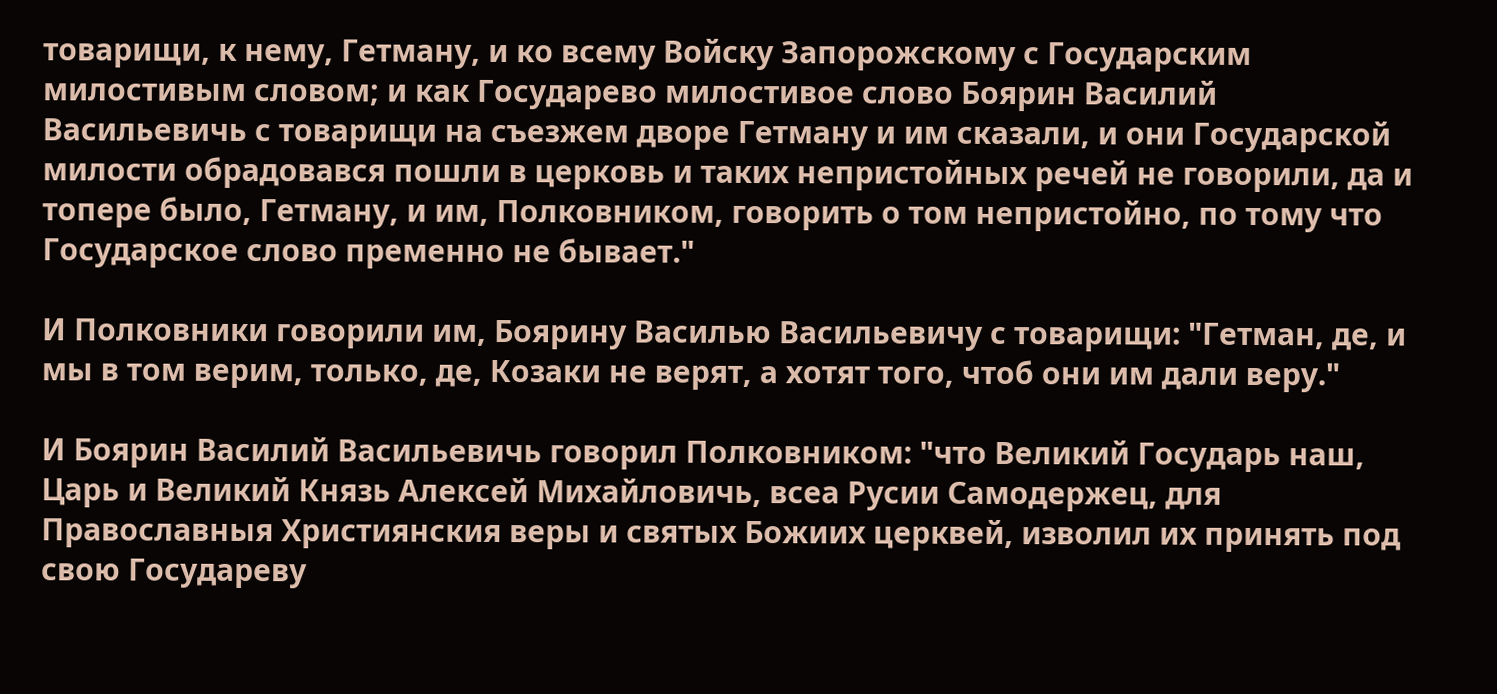товарищи, к нему, Гетману, и ко всему Войску Запорожскому с Государским милостивым словом; и как Государево милостивое слово Боярин Василий Васильевичь с товарищи на съезжем дворе Гетману и им сказали, и они Государской милости обрадовався пошли в церковь и таких непристойных речей не говорили, да и топере было, Гетману, и им, Полковником, говорить о том непристойно, по тому что Государское слово пременно не бывает."

И Полковники говорили им, Боярину Василью Васильевичу с товарищи: "Гетман, де, и мы в том верим, только, де, Козаки не верят, а хотят того, чтоб они им дали веру."

И Боярин Василий Васильевичь говорил Полковником: "что Великий Государь наш, Царь и Великий Князь Алексей Михайловичь, всеа Русии Самодержец, для Православныя Християнския веры и святых Божиих церквей, изволил их принять под свою Государеву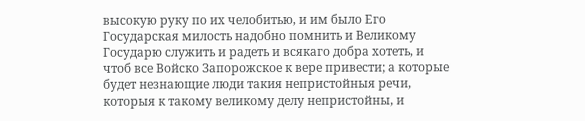высокую руку по их челобитью, и им было Его Государская милость надобно помнить и Великому Государю служить и радеть и всякаго добра хотеть, и чтоб все Войско Запорожское к вере привести; а которые будет незнающие люди такия непристойныя речи, которыя к такому великому делу непристойны, и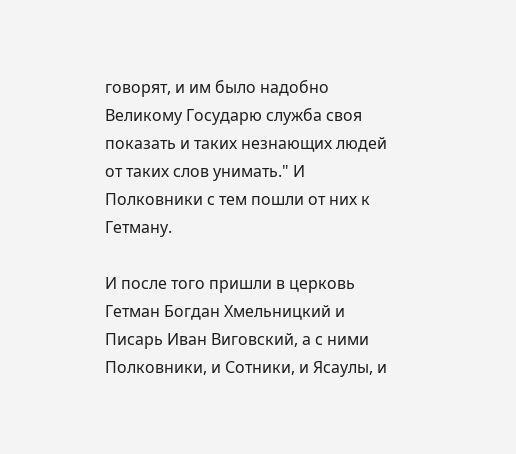говорят, и им было надобно Великому Государю служба своя показать и таких незнающих людей от таких слов унимать." И Полковники с тем пошли от них к Гетману.

И после того пришли в церковь Гетман Богдан Хмельницкий и Писарь Иван Виговский, а с ними Полковники, и Сотники, и Ясаулы, и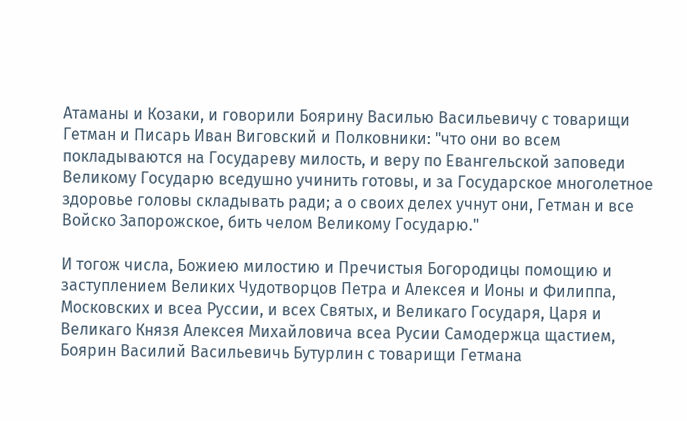Атаманы и Козаки, и говорили Боярину Василью Васильевичу с товарищи Гетман и Писарь Иван Виговский и Полковники: "что они во всем покладываются на Государеву милость, и веру по Евангельской заповеди Великому Государю вседушно учинить готовы, и за Государское многолетное здоровье головы складывать ради; а о своих делех учнут они, Гетман и все Войско Запорожское, бить челом Великому Государю."

И тогож числа, Божиею милостию и Пречистыя Богородицы помощию и заступлением Великих Чудотворцов Петра и Алексея и Ионы и Филиппа, Московских и всеа Руссии, и всех Святых, и Великаго Государя, Царя и Великаго Князя Алексея Михайловича всеа Русии Самодержца щастием, Боярин Василий Васильевичь Бутурлин с товарищи Гетмана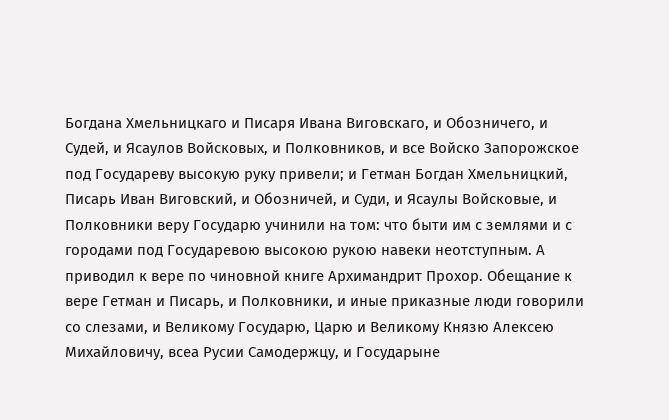Богдана Хмельницкаго и Писаря Ивана Виговскаго, и Обозничего, и Судей, и Ясаулов Войсковых, и Полковников, и все Войско Запорожское под Государеву высокую руку привели; и Гетман Богдан Хмельницкий, Писарь Иван Виговский, и Обозничей, и Суди, и Ясаулы Войсковые, и Полковники веру Государю учинили на том: что быти им с землями и с городами под Государевою высокою рукою навеки неотступным. А приводил к вере по чиновной книге Архимандрит Прохор. Обещание к вере Гетман и Писарь, и Полковники, и иные приказные люди говорили со слезами, и Великому Государю, Царю и Великому Князю Алексею Михайловичу, всеа Русии Самодержцу, и Государыне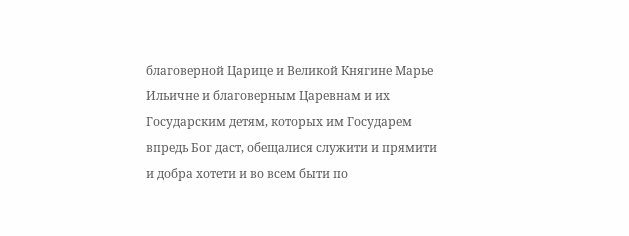благоверной Царице и Великой Княгине Марье Ильичне и благоверным Царевнам и их Государским детям, которых им Государем впредь Бог даст, обещалися служити и прямити и добра хотети и во всем быти по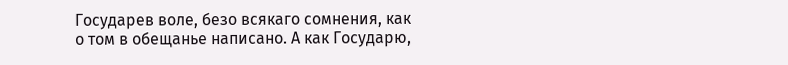Государев воле, безо всякаго сомнения, как о том в обещанье написано. А как Государю,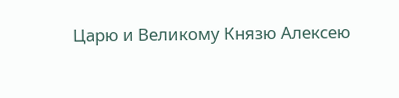Царю и Великому Князю Алексею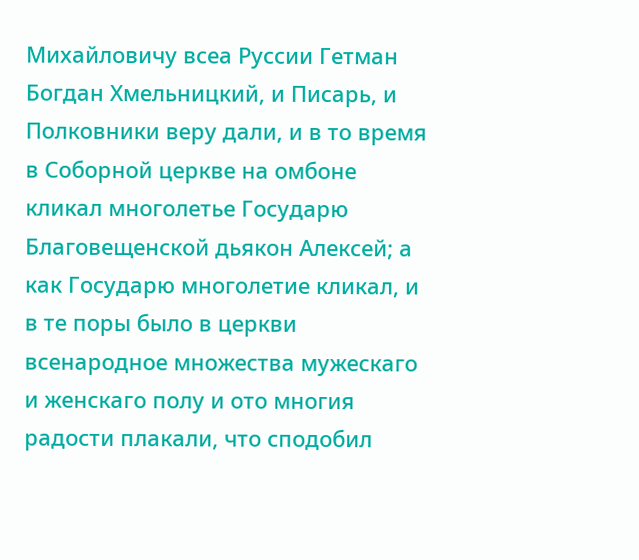Михайловичу всеа Руссии Гетман Богдан Хмельницкий, и Писарь, и Полковники веру дали, и в то время в Соборной церкве на омбоне кликал многолетье Государю Благовещенской дьякон Алексей; а как Государю многолетие кликал, и в те поры было в церкви всенародное множества мужескаго и женскаго полу и ото многия радости плакали, что сподобил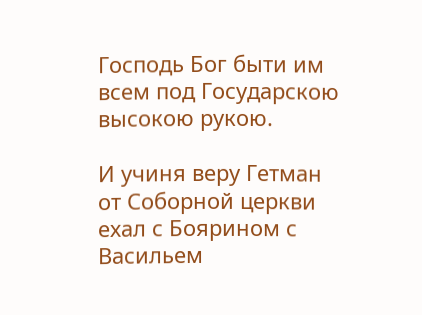Господь Бог быти им всем под Государскою высокою рукою.

И учиня веру Гетман от Соборной церкви ехал с Боярином с Васильем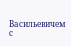Васильевичем с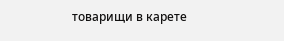товарищи в карете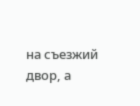на съезжий двор, а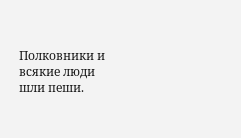Полковники и всякие люди шли пеши.